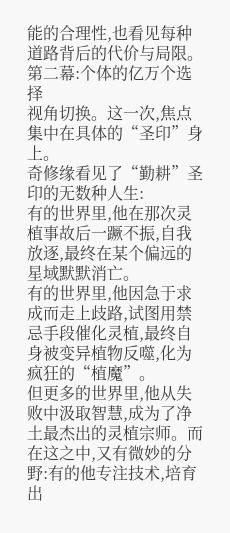能的合理性,也看见每种道路背后的代价与局限。
第二幕:个体的亿万个选择
视角切换。这一次,焦点集中在具体的“圣印”身上。
奇修缘看见了“勤耕”圣印的无数种人生:
有的世界里,他在那次灵植事故后一蹶不振,自我放逐,最终在某个偏远的星域默默消亡。
有的世界里,他因急于求成而走上歧路,试图用禁忌手段催化灵植,最终自身被变异植物反噬,化为疯狂的“植魔”。
但更多的世界里,他从失败中汲取智慧,成为了净土最杰出的灵植宗师。而在这之中,又有微妙的分野:有的他专注技术,培育出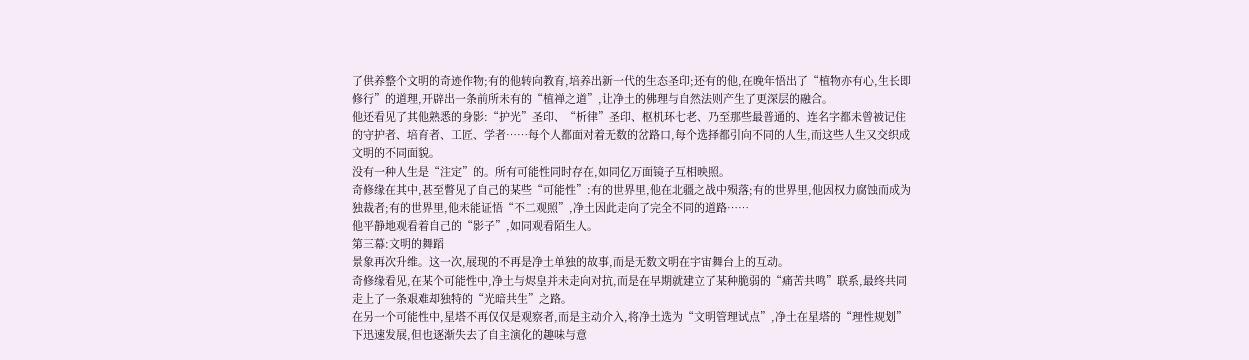了供养整个文明的奇迹作物;有的他转向教育,培养出新一代的生态圣印;还有的他,在晚年悟出了“植物亦有心,生长即修行”的道理,开辟出一条前所未有的“植禅之道”,让净土的佛理与自然法则产生了更深层的融合。
他还看见了其他熟悉的身影:“护光”圣印、“析律”圣印、枢机环七老、乃至那些最普通的、连名字都未曾被记住的守护者、培育者、工匠、学者……每个人都面对着无数的岔路口,每个选择都引向不同的人生,而这些人生又交织成文明的不同面貌。
没有一种人生是“注定”的。所有可能性同时存在,如同亿万面镜子互相映照。
奇修缘在其中,甚至瞥见了自己的某些“可能性”:有的世界里,他在北疆之战中殒落;有的世界里,他因权力腐蚀而成为独裁者;有的世界里,他未能证悟“不二观照”,净土因此走向了完全不同的道路……
他平静地观看着自己的“影子”,如同观看陌生人。
第三幕:文明的舞蹈
景象再次升维。这一次,展现的不再是净土单独的故事,而是无数文明在宇宙舞台上的互动。
奇修缘看见,在某个可能性中,净土与烬皇并未走向对抗,而是在早期就建立了某种脆弱的“痛苦共鸣”联系,最终共同走上了一条艰难却独特的“光暗共生”之路。
在另一个可能性中,星塔不再仅仅是观察者,而是主动介入,将净土选为“文明管理试点”,净土在星塔的“理性规划”下迅速发展,但也逐渐失去了自主演化的趣味与意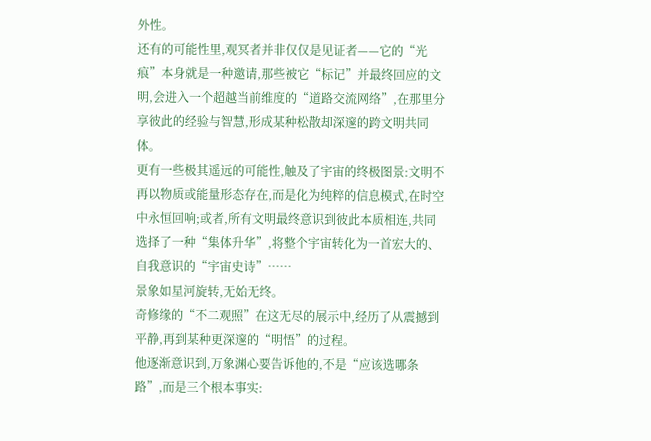外性。
还有的可能性里,观冥者并非仅仅是见证者——它的“光痕”本身就是一种邀请,那些被它“标记”并最终回应的文明,会进入一个超越当前维度的“道路交流网络”,在那里分享彼此的经验与智慧,形成某种松散却深邃的跨文明共同体。
更有一些极其遥远的可能性,触及了宇宙的终极图景:文明不再以物质或能量形态存在,而是化为纯粹的信息模式,在时空中永恒回响;或者,所有文明最终意识到彼此本质相连,共同选择了一种“集体升华”,将整个宇宙转化为一首宏大的、自我意识的“宇宙史诗”……
景象如星河旋转,无始无终。
奇修缘的“不二观照”在这无尽的展示中,经历了从震撼到平静,再到某种更深邃的“明悟”的过程。
他逐渐意识到,万象渊心要告诉他的,不是“应该选哪条路”,而是三个根本事实: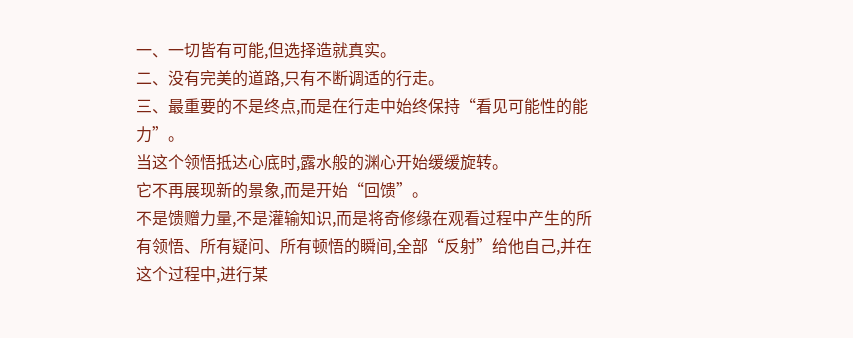一、一切皆有可能,但选择造就真实。
二、没有完美的道路,只有不断调适的行走。
三、最重要的不是终点,而是在行走中始终保持“看见可能性的能力”。
当这个领悟抵达心底时,露水般的渊心开始缓缓旋转。
它不再展现新的景象,而是开始“回馈”。
不是馈赠力量,不是灌输知识,而是将奇修缘在观看过程中产生的所有领悟、所有疑问、所有顿悟的瞬间,全部“反射”给他自己,并在这个过程中,进行某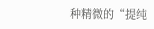种精微的“提纯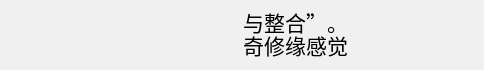与整合”。
奇修缘感觉